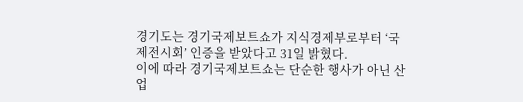경기도는 경기국제보트쇼가 지식경제부로부터 ‘국제전시회’ 인증을 받았다고 31일 밝혔다.
이에 따라 경기국제보트쇼는 단순한 행사가 아닌 산업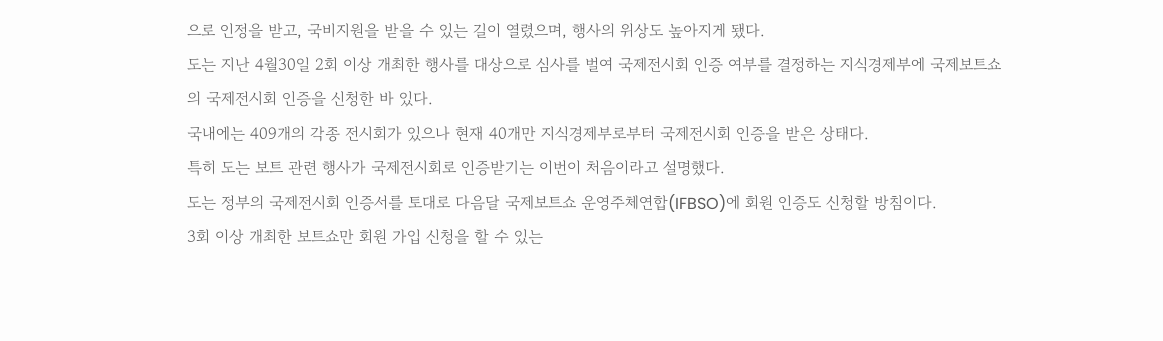으로 인정을 받고, 국비지원을 받을 수 있는 길이 열렸으며, 행사의 위상도 높아지게 됐다.
도는 지난 4월30일 2회 이상 개최한 행사를 대상으로 심사를 벌여 국제전시회 인증 여부를 결정하는 지식경제부에 국제보트쇼의 국제전시회 인증을 신청한 바 있다.
국내에는 409개의 각종 전시회가 있으나 현재 40개만 지식경제부로부터 국제전시회 인증을 받은 상태다.
특히 도는 보트 관련 행사가 국제전시회로 인증받기는 이번이 처음이라고 설명했다.
도는 정부의 국제전시회 인증서를 토대로 다음달 국제보트쇼 운영주체연합(IFBSO)에 회원 인증도 신청할 방침이다.
3회 이상 개최한 보트쇼만 회원 가입 신청을 할 수 있는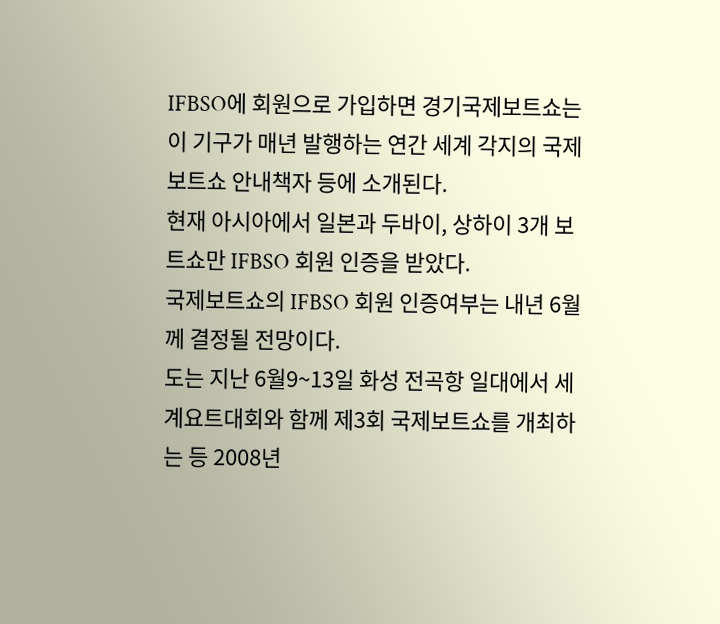IFBSO에 회원으로 가입하면 경기국제보트쇼는 이 기구가 매년 발행하는 연간 세계 각지의 국제보트쇼 안내책자 등에 소개된다.
현재 아시아에서 일본과 두바이, 상하이 3개 보트쇼만 IFBSO 회원 인증을 받았다.
국제보트쇼의 IFBSO 회원 인증여부는 내년 6월께 결정될 전망이다.
도는 지난 6월9~13일 화성 전곡항 일대에서 세계요트대회와 함께 제3회 국제보트쇼를 개최하는 등 2008년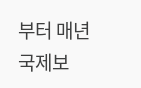부터 매년 국제보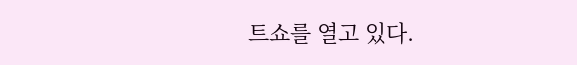트쇼를 열고 있다.